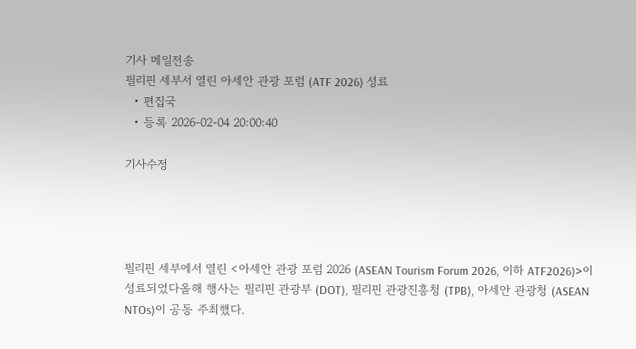기사 메일전송
필리핀 세부서 열린 아세안 관광 포럼 (ATF 2026) 성료
  • 편집국
  • 등록 2026-02-04 20:00:40

기사수정




필리핀 세부에서 열린 <아세안 관광 포럼 2026 (ASEAN Tourism Forum 2026, 이하 ATF2026)>이 성료되었다올해 행사는 필리핀 관광부 (DOT), 필리핀 관광진흥청 (TPB), 아세안 관광청 (ASEAN NTOs)이 공동 주최했다.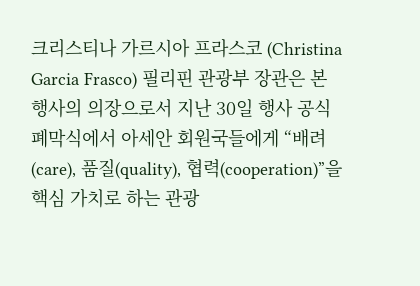크리스티나 가르시아 프라스코 (Christina Garcia Frasco) 필리핀 관광부 장관은 본 행사의 의장으로서 지난 30일 행사 공식 폐막식에서 아세안 회원국들에게 “배려(care), 품질(quality), 협력(cooperation)”을 핵심 가치로 하는 관광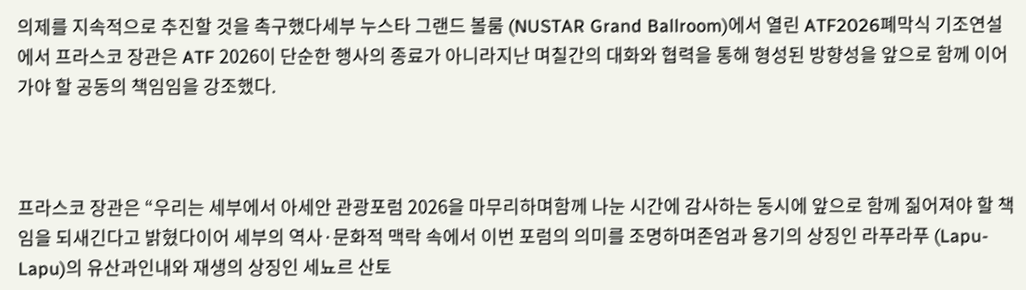의제를 지속적으로 추진할 것을 촉구했다세부 누스타 그랜드 볼룸 (NUSTAR Grand Ballroom)에서 열린 ATF2026폐막식 기조연설에서 프라스코 장관은 ATF 2026이 단순한 행사의 종료가 아니라지난 며칠간의 대화와 협력을 통해 형성된 방향성을 앞으로 함께 이어가야 할 공동의 책임임을 강조했다.



프라스코 장관은 “우리는 세부에서 아세안 관광포럼 2026을 마무리하며함께 나눈 시간에 감사하는 동시에 앞으로 함께 짊어져야 할 책임을 되새긴다고 밝혔다이어 세부의 역사·문화적 맥락 속에서 이번 포럼의 의미를 조명하며존엄과 용기의 상징인 라푸라푸 (Lapu-Lapu)의 유산과인내와 재생의 상징인 세뇨르 산토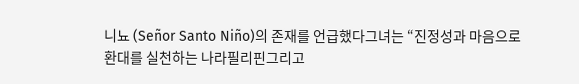니뇨 (Señor Santo Niño)의 존재를 언급했다그녀는 “진정성과 마음으로 환대를 실천하는 나라필리핀그리고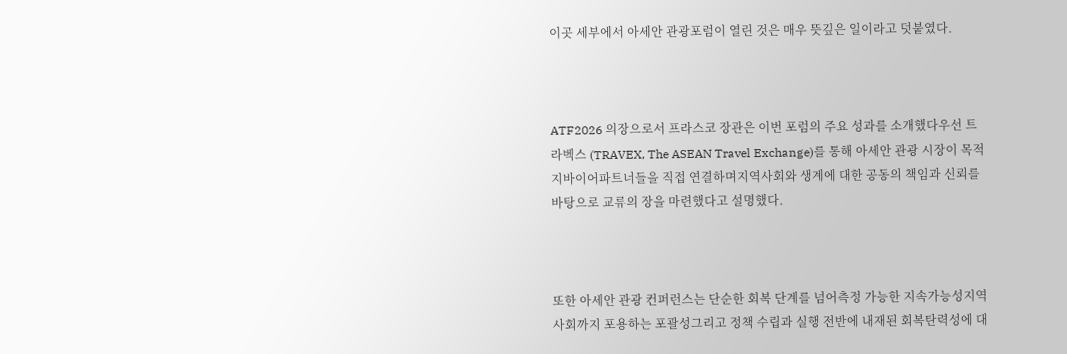이곳 세부에서 아세안 관광포럼이 열린 것은 매우 뜻깊은 일이라고 덧붙였다.



ATF2026 의장으로서 프라스코 장관은 이번 포럼의 주요 성과를 소개했다우선 트라벡스 (TRAVEX, The ASEAN Travel Exchange)를 통해 아세안 관광 시장이 목적지바이어파트너들을 직접 연결하며지역사회와 생계에 대한 공동의 책임과 신뢰를 바탕으로 교류의 장을 마련했다고 설명했다.



또한 아세안 관광 컨퍼런스는 단순한 회복 단계를 넘어측정 가능한 지속가능성지역사회까지 포용하는 포괄성그리고 정책 수립과 실행 전반에 내재된 회복탄력성에 대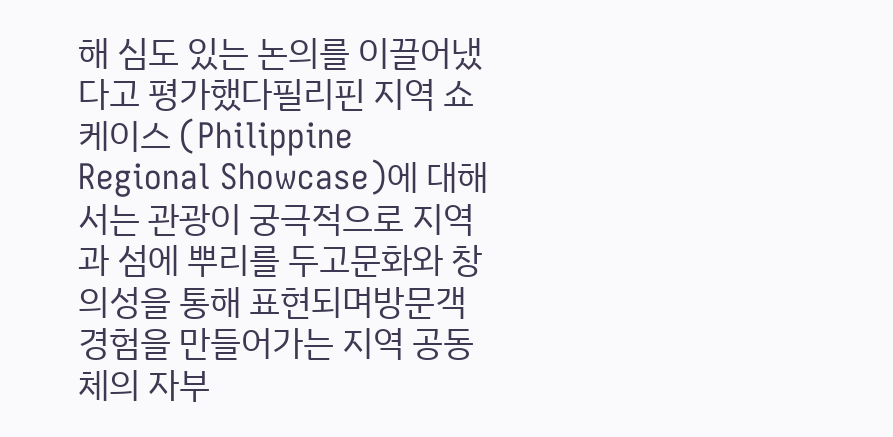해 심도 있는 논의를 이끌어냈다고 평가했다필리핀 지역 쇼케이스 (Philippine Regional Showcase)에 대해서는 관광이 궁극적으로 지역과 섬에 뿌리를 두고문화와 창의성을 통해 표현되며방문객 경험을 만들어가는 지역 공동체의 자부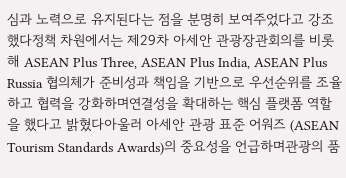심과 노력으로 유지된다는 점을 분명히 보여주었다고 강조했다정책 차원에서는 제29차 아세안 관광장관회의를 비롯해 ASEAN Plus Three, ASEAN Plus India, ASEAN Plus Russia 협의체가 준비성과 책임을 기반으로 우선순위를 조율하고 협력을 강화하며연결성을 확대하는 핵심 플랫폼 역할을 했다고 밝혔다아울러 아세안 관광 표준 어워즈 (ASEAN Tourism Standards Awards)의 중요성을 언급하며관광의 품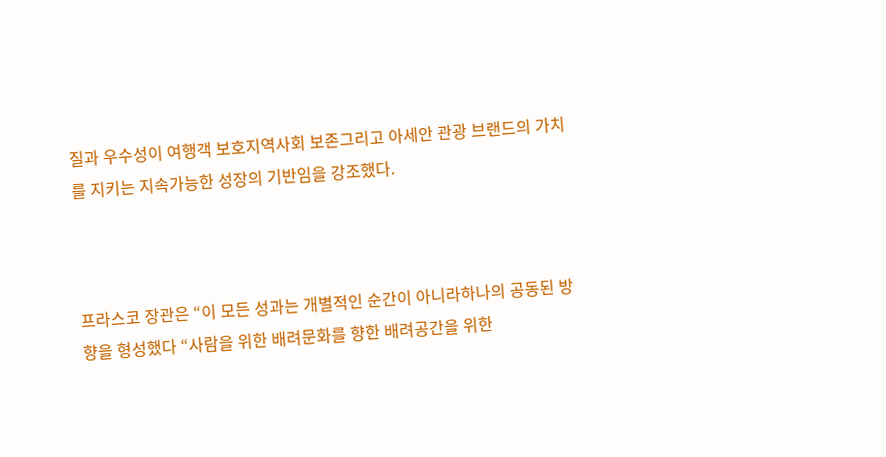질과 우수성이 여행객 보호지역사회 보존그리고 아세안 관광 브랜드의 가치를 지키는 지속가능한 성장의 기반임을 강조했다.



프라스코 장관은 “이 모든 성과는 개별적인 순간이 아니라하나의 공동된 방향을 형성했다 “사람을 위한 배려문화를 향한 배려공간을 위한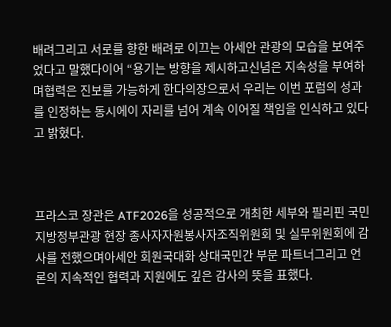배려그리고 서로를 향한 배려로 이끄는 아세안 관광의 모습을 보여주었다고 말했다이어 “용기는 방향을 제시하고신념은 지속성을 부여하며협력은 진보를 가능하게 한다의장으로서 우리는 이번 포럼의 성과를 인정하는 동시에이 자리를 넘어 계속 이어질 책임을 인식하고 있다고 밝혔다.



프라스코 장관은 ATF2026을 성공적으로 개최한 세부와 필리핀 국민지방정부관광 현장 종사자자원봉사자조직위원회 및 실무위원회에 감사를 전했으며아세안 회원국대화 상대국민간 부문 파트너그리고 언론의 지속적인 협력과 지원에도 깊은 감사의 뜻을 표했다.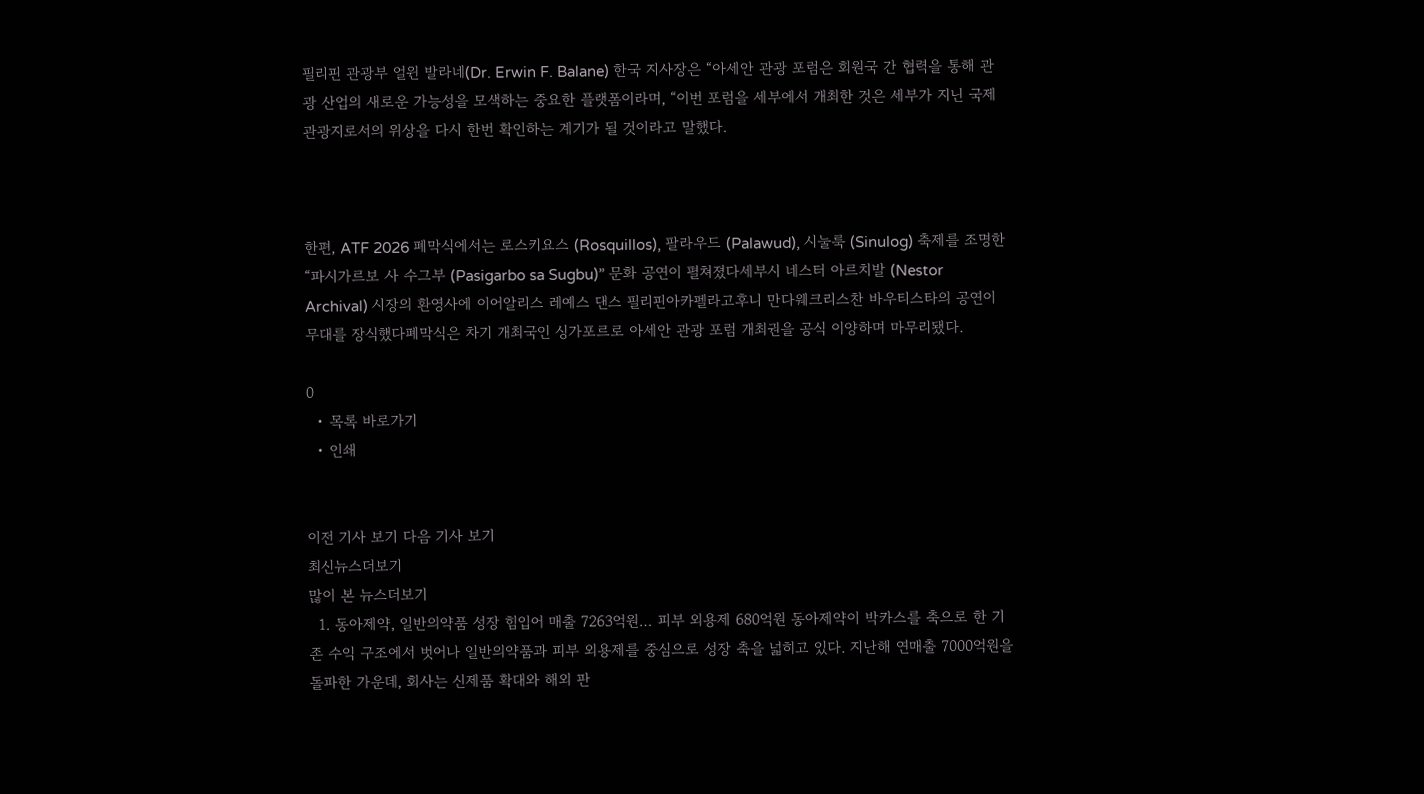필리핀 관광부 얼윈 발라네(Dr. Erwin F. Balane) 한국 지사장은 “아세안 관광 포럼은 회원국 간 협력을 통해 관광 산업의 새로운 가능성을 모색하는 중요한 플랫폼이라며, “이번 포럼을 세부에서 개최한 것은 세부가 지닌 국제 관광지로서의 위상을 다시 한번 확인하는 계기가 될 것이라고 말했다.



한편, ATF 2026 폐막식에서는 로스키요스 (Rosquillos), 팔라우드 (Palawud), 시눌룩 (Sinulog) 축제를 조명한 “파시가르보 사 수그부 (Pasigarbo sa Sugbu)” 문화 공연이 펼쳐졌다세부시 네스터 아르치발 (Nestor Archival) 시장의 환영사에 이어알리스 레예스 댄스 필리핀아카펠라고후니 만다웨크리스찬 바우티스타의 공연이 무대를 장식했다폐막식은 차기 개최국인 싱가포르로 아세안 관광 포럼 개최권을 공식 이양하며 마무리됐다.

0
  • 목록 바로가기
  • 인쇄


이전 기사 보기 다음 기사 보기
최신뉴스더보기
많이 본 뉴스더보기
  1. 동아제약, 일반의약품 성장 힘입어 매출 7263억원… 피부 외용제 680억원 동아제약이 박카스를 축으로 한 기존 수익 구조에서 벗어나 일반의약품과 피부 외용제를 중심으로 성장 축을 넓히고 있다. 지난해 연매출 7000억원을 돌파한 가운데, 회사는 신제품 확대와 해외 판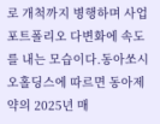로 개척까지 병행하며 사업 포트폴리오 다변화에 속도를 내는 모습이다.동아쏘시오홀딩스에 따르면 동아제약의 2025년 매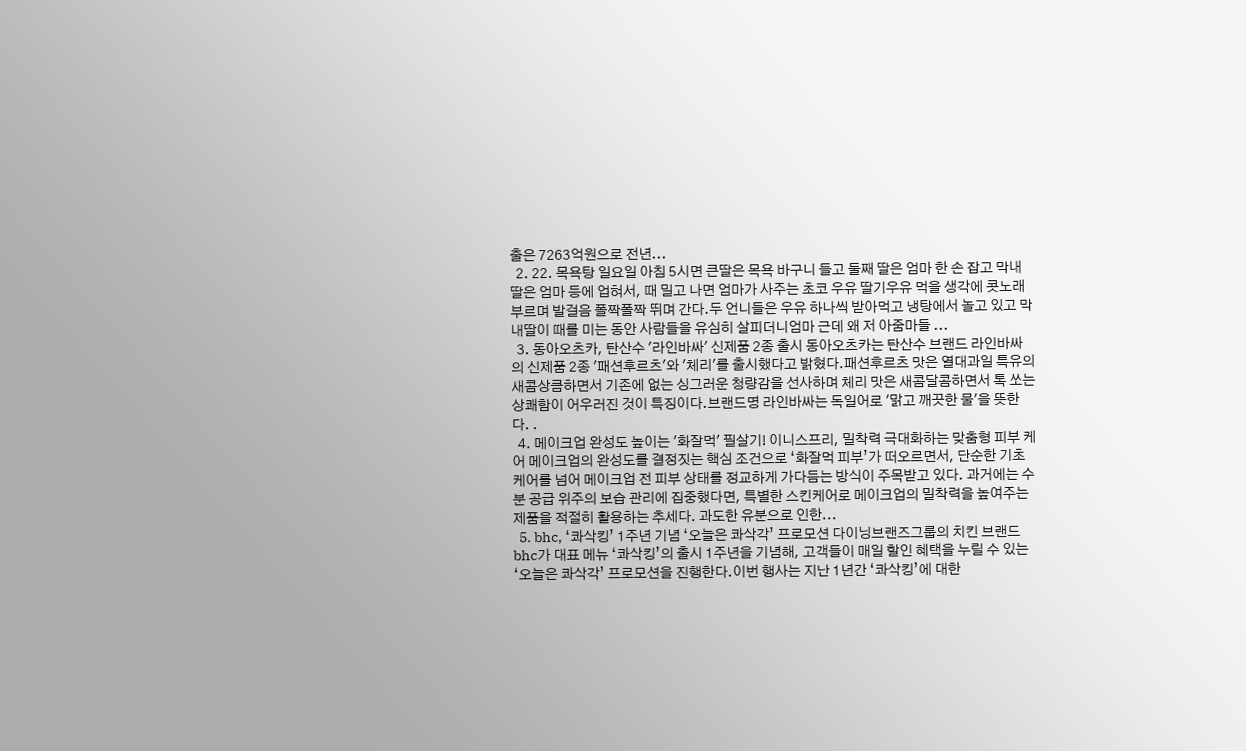출은 7263억원으로 전년...
  2. 22. 목욕탕 일요일 아침 5시면 큰딸은 목욕 바구니 들고 둘째 딸은 엄마 한 손 잡고 막내딸은 엄마 등에 업혀서, 때 밀고 나면 엄마가 사주는 초코 우유 딸기우유 먹을 생각에 콧노래 부르며 발걸음 폴짝폴짝 뛰며 간다.두 언니들은 우유 하나씩 받아먹고 냉탕에서 놀고 있고 막내딸이 때를 미는 동안 사람들을 유심히 살피더니엄마 근데 왜 저 아줌마들 ...
  3. 동아오츠카, 탄산수 '라인바싸' 신제품 2종 출시 동아오츠카는 탄산수 브랜드 라인바싸의 신제품 2종 '패션후르츠'와 '체리'를 출시했다고 밝혔다.패션후르츠 맛은 열대과일 특유의 새콤상큼하면서 기존에 없는 싱그러운 청량감을 선사하며 체리 맛은 새콤달콤하면서 톡 쏘는 상쾌함이 어우러진 것이 특징이다.브랜드명 라인바싸는 독일어로 '맑고 깨끗한 물'을 뜻한다. .
  4. 메이크업 완성도 높이는 '화잘먹' 필살기! 이니스프리, 밀착력 극대화하는 맞춤형 피부 케어 메이크업의 완성도를 결정짓는 핵심 조건으로 ‘화잘먹 피부’가 떠오르면서, 단순한 기초 케어를 넘어 메이크업 전 피부 상태를 정교하게 가다듬는 방식이 주목받고 있다. 과거에는 수분 공급 위주의 보습 관리에 집중했다면, 특별한 스킨케어로 메이크업의 밀착력을 높여주는 제품을 적절히 활용하는 추세다. 과도한 유분으로 인한...
  5. bhc, ‘콰삭킹’ 1주년 기념 ‘오늘은 콰삭각’ 프로모션 다이닝브랜즈그룹의 치킨 브랜드 bhc가 대표 메뉴 ‘콰삭킹’의 출시 1주년을 기념해, 고객들이 매일 할인 혜택을 누릴 수 있는 ‘오늘은 콰삭각’ 프로모션을 진행한다.이번 행사는 지난 1년간 ‘콰삭킹’에 대한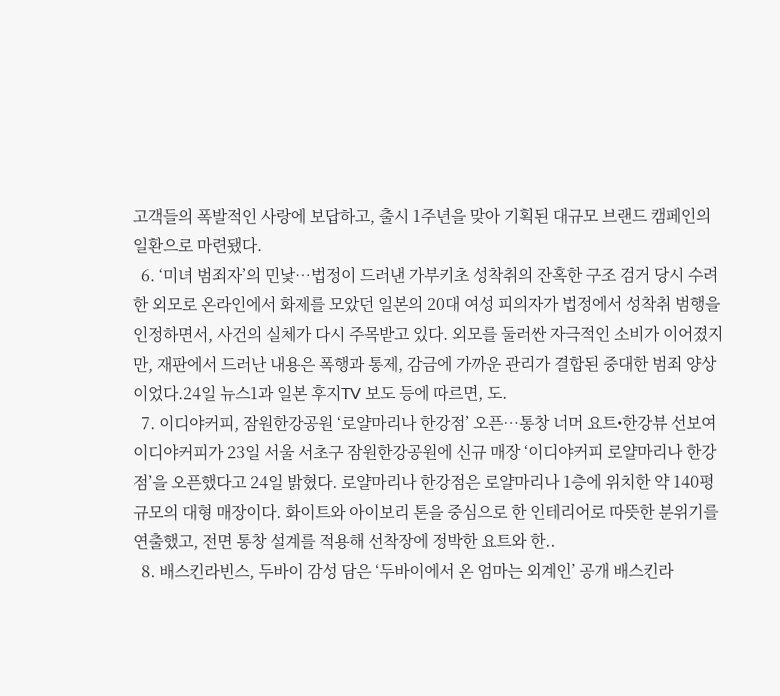고객들의 폭발적인 사랑에 보답하고, 출시 1주년을 맞아 기획된 대규모 브랜드 캠페인의 일환으로 마련됐다.
  6. ‘미녀 범죄자’의 민낯…법정이 드러낸 가부키초 성착취의 잔혹한 구조 검거 당시 수려한 외모로 온라인에서 화제를 모았던 일본의 20대 여성 피의자가 법정에서 성착취 범행을 인정하면서, 사건의 실체가 다시 주목받고 있다. 외모를 둘러싼 자극적인 소비가 이어졌지만, 재판에서 드러난 내용은 폭행과 통제, 감금에 가까운 관리가 결합된 중대한 범죄 양상이었다.24일 뉴스1과 일본 후지TV 보도 등에 따르면, 도.
  7. 이디야커피, 잠원한강공원 ‘로얄마리나 한강점’ 오픈…통창 너머 요트•한강뷰 선보여 이디야커피가 23일 서울 서초구 잠원한강공원에 신규 매장 ‘이디야커피 로얄마리나 한강점’을 오픈했다고 24일 밝혔다. 로얄마리나 한강점은 로얄마리나 1층에 위치한 약 140평 규모의 대형 매장이다. 화이트와 아이보리 톤을 중심으로 한 인테리어로 따뜻한 분위기를 연출했고, 전면 통창 설계를 적용해 선착장에 정박한 요트와 한..
  8. 배스킨라빈스, 두바이 감성 담은 ‘두바이에서 온 엄마는 외계인’ 공개 배스킨라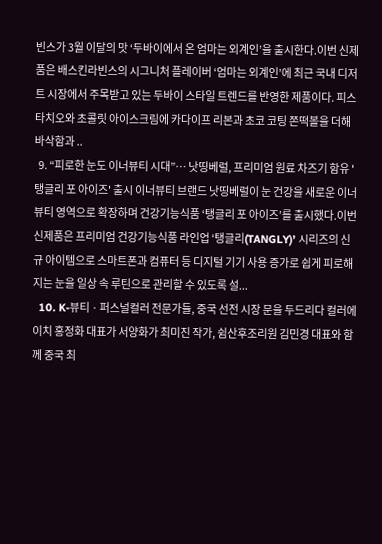빈스가 3월 이달의 맛 ‘두바이에서 온 엄마는 외계인’을 출시한다.이번 신제품은 배스킨라빈스의 시그니처 플레이버 ‘엄마는 외계인’에 최근 국내 디저트 시장에서 주목받고 있는 두바이 스타일 트렌드를 반영한 제품이다. 피스타치오와 초콜릿 아이스크림에 카다이프 리본과 초코 코팅 쫀떡볼을 더해 바삭함과 ..
  9. “피로한 눈도 이너뷰티 시대”… 낫띵베럴, 프리미엄 원료 차즈기 함유 '탱글리 포 아이즈' 출시 이너뷰티 브랜드 낫띵베럴이 눈 건강을 새로운 이너뷰티 영역으로 확장하며 건강기능식품 ‘탱글리 포 아이즈’를 출시했다.이번 신제품은 프리미엄 건강기능식품 라인업 ‘탱글리(TANGLY)’ 시리즈의 신규 아이템으로 스마트폰과 컴퓨터 등 디지털 기기 사용 증가로 쉽게 피로해지는 눈을 일상 속 루틴으로 관리할 수 있도록 설...
  10. K-뷰티 · 퍼스널컬러 전문가들, 중국 선전 시장 문을 두드리다 컬러에이치 홍정화 대표가 서양화가 최미진 작가, 쉼산후조리원 김민경 대표와 함께 중국 최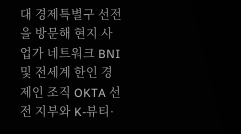대 경제특별구 선전을 방문해 현지 사업가 네트워크 BNI 및 전세계 한인 경제인 조직 OKTA 선전 지부와 K-뷰티·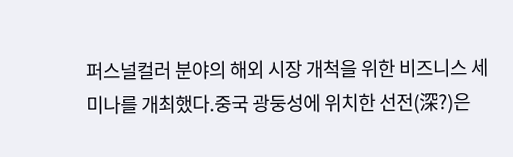퍼스널컬러 분야의 해외 시장 개척을 위한 비즈니스 세미나를 개최했다.중국 광둥성에 위치한 선전(深?)은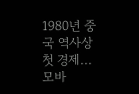1980년 중국 역사상 첫 경제...
모바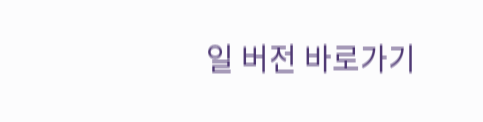일 버전 바로가기